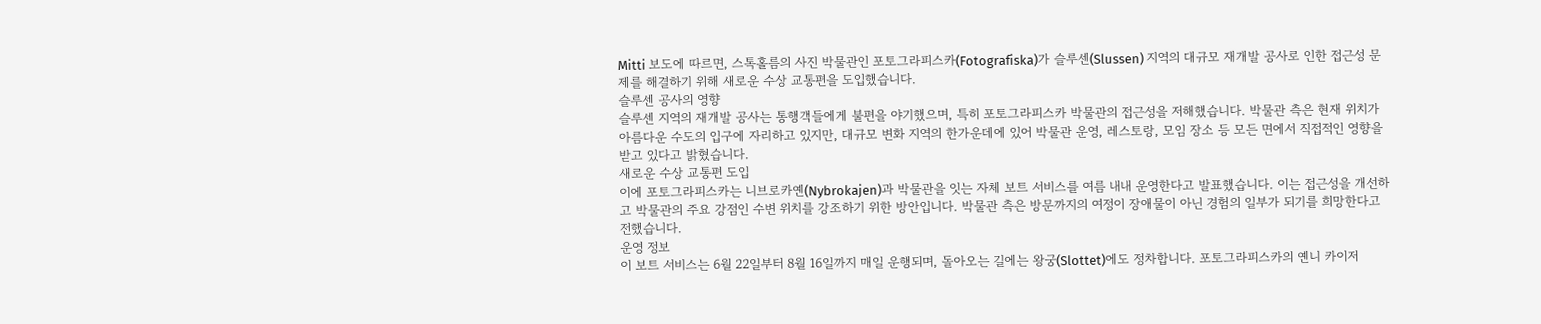Mitti 보도에 따르면, 스톡홀름의 사진 박물관인 포토그라피스카(Fotografiska)가 슬루센(Slussen) 지역의 대규모 재개발 공사로 인한 접근성 문제를 해결하기 위해 새로운 수상 교통편을 도입했습니다.
슬루센 공사의 영향
슬루센 지역의 재개발 공사는 통행객들에게 불편을 야기했으며, 특히 포토그라피스카 박물관의 접근성을 저해했습니다. 박물관 측은 현재 위치가 아름다운 수도의 입구에 자리하고 있지만, 대규모 변화 지역의 한가운데에 있어 박물관 운영, 레스토랑, 모임 장소 등 모든 면에서 직접적인 영향을 받고 있다고 밝혔습니다.
새로운 수상 교통편 도입
이에 포토그라피스카는 니브로카옌(Nybrokajen)과 박물관을 잇는 자체 보트 서비스를 여름 내내 운영한다고 발표했습니다. 이는 접근성을 개선하고 박물관의 주요 강점인 수변 위치를 강조하기 위한 방안입니다. 박물관 측은 방문까지의 여정이 장애물이 아닌 경험의 일부가 되기를 희망한다고 전했습니다.
운영 정보
이 보트 서비스는 6월 22일부터 8월 16일까지 매일 운행되며, 돌아오는 길에는 왕궁(Slottet)에도 정차합니다. 포토그라피스카의 옌니 카이저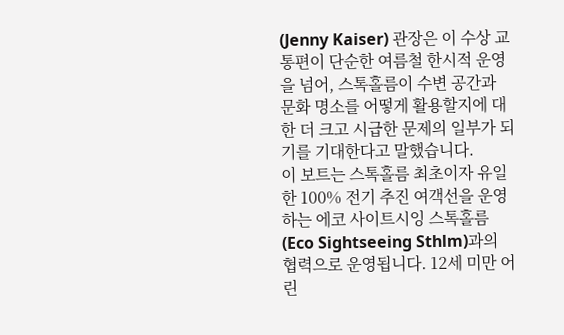(Jenny Kaiser) 관장은 이 수상 교통편이 단순한 여름철 한시적 운영을 넘어, 스톡홀름이 수변 공간과 문화 명소를 어떻게 활용할지에 대한 더 크고 시급한 문제의 일부가 되기를 기대한다고 말했습니다.
이 보트는 스톡홀름 최초이자 유일한 100% 전기 추진 여객선을 운영하는 에코 사이트시잉 스톡홀름(Eco Sightseeing Sthlm)과의 협력으로 운영됩니다. 12세 미만 어린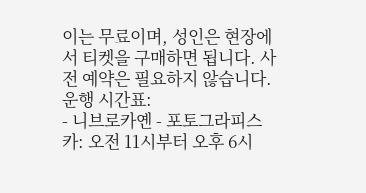이는 무료이며, 성인은 현장에서 티켓을 구매하면 됩니다. 사전 예약은 필요하지 않습니다.
운행 시간표:
- 니브로카옌 - 포토그라피스카: 오전 11시부터 오후 6시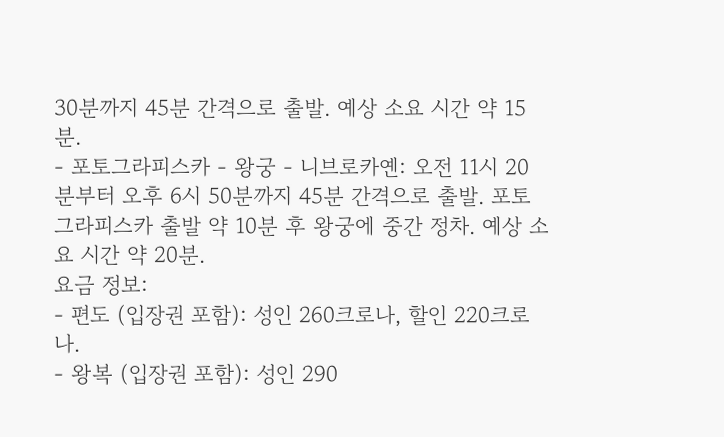30분까지 45분 간격으로 출발. 예상 소요 시간 약 15분.
- 포토그라피스카 - 왕궁 - 니브로카옌: 오전 11시 20분부터 오후 6시 50분까지 45분 간격으로 출발. 포토그라피스카 출발 약 10분 후 왕궁에 중간 정차. 예상 소요 시간 약 20분.
요금 정보:
- 편도 (입장권 포함): 성인 260크로나, 할인 220크로나.
- 왕복 (입장권 포함): 성인 290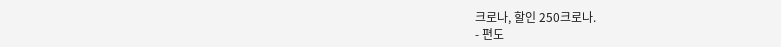크로나, 할인 250크로나.
- 편도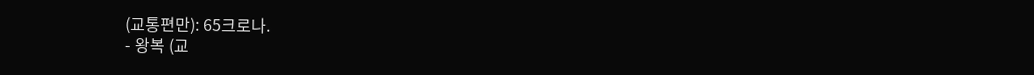(교통편만): 65크로나.
- 왕복 (교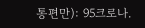통편만): 95크로나.